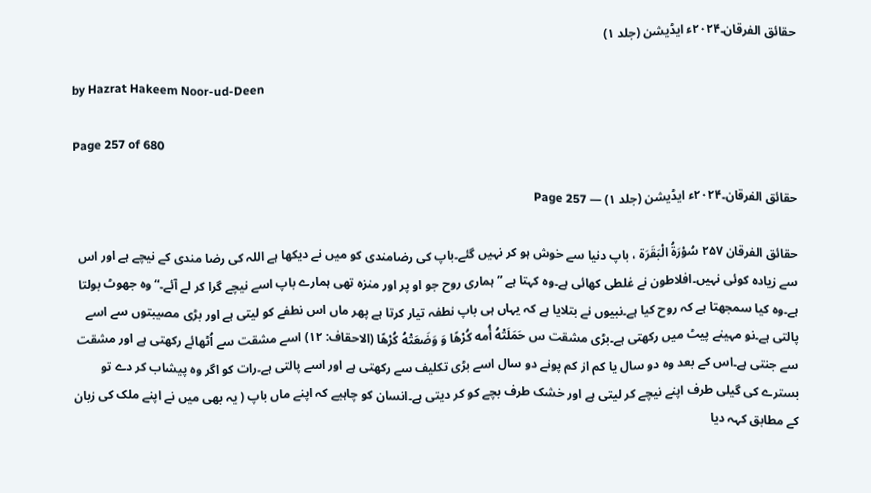حقائق الفرقان۔۲۰۲۴ء ایڈیشن (جلد ۱)

by Hazrat Hakeem Noor-ud-Deen

Page 257 of 680

حقائق الفرقان۔۲۰۲۴ء ایڈیشن (جلد ۱) — Page 257

حقائق الفرقان ۲۵۷ سُوْرَةُ الْبَقَرَة ، باپ دنیا سے خوش ہو کر نہیں گئے۔باپ کی رضامندی کو میں نے دیکھا ہے اللہ کی رضا مندی کے نیچے ہے اور اس سے زیادہ کوئی نہیں۔افلاطون نے غلطی کھائی ہے۔وہ کہتا ہے ” ہماری روح جو او پر اور منزہ تھی ہمارے باپ اسے نیچے گرا کر لے آئے۔“ وہ جھوٹ بولتا ہے۔وہ کیا سمجھتا ہے کہ روح کیا ہے۔نبیوں نے بتلایا ہے کہ یہاں ہی باپ نطفہ تیار کرتا ہے پھر ماں اس نطفے کو لیتی ہے اور بڑی مصیبتوں سے اسے پالتی ہے۔نو مہینے پیٹ میں رکھتی ہے۔بڑی مشقت س حَمَلَتْهُ أُمه كُرْهًا وَ وَضَعَتْهُ كُرْهًا (الاحقاف: ۱۲) اسے مشقت سے اُٹھائے رکھتی ہے اور مشقت سے جنتی ہے۔اس کے بعد وہ دو سال یا کم از کم پونے دو سال اسے بڑی تکلیف سے رکھتی ہے اور اسے پالتی ہے۔رات کو اگر وہ پیشاب کر دے تو بسترے کی گیلی طرف اپنے نیچے کر لیتی ہے اور خشک طرف بچے کو کر دیتی ہے۔انسان کو چاہیے کہ اپنے ماں باپ ( یہ بھی میں نے اپنے ملک کی زبان کے مطابق کہہ دیا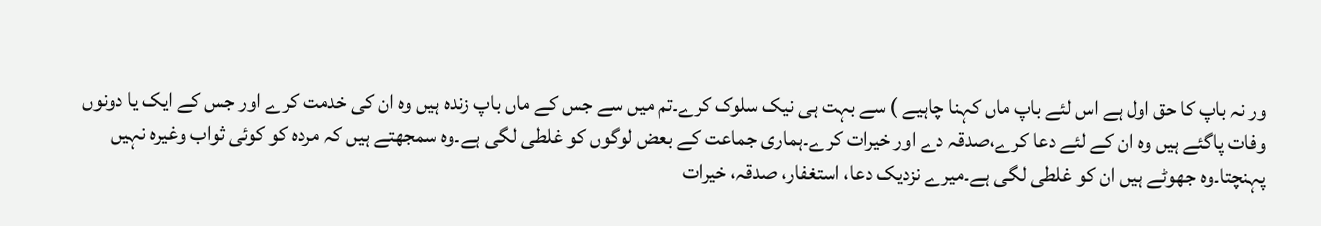ور نہ باپ کا حق اول ہے اس لئے باپ ماں کہنا چاہیے ) سے بہت ہی نیک سلوک کرے۔تم میں سے جس کے ماں باپ زندہ ہیں وہ ان کی خدمت کرے اور جس کے ایک یا دونوں وفات پاگئے ہیں وہ ان کے لئے دعا کرے،صدقہ دے اور خیرات کرے۔ہماری جماعت کے بعض لوگوں کو غلطی لگی ہے۔وہ سمجھتے ہیں کہ مردہ کو کوئی ثواب وغیرہ نہیں پہنچتا۔وہ جھوٹے ہیں ان کو غلطی لگی ہے۔میرے نزدیک دعا، استغفار، صدقہ، خیرات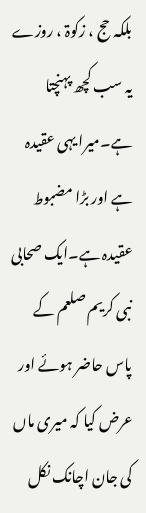بلکہ حج ، زکوۃ ، روزے یہ سب کچھ پہنچتا ہے۔میرا یہی عقیدہ ہے اور بڑا مضبوط عقیدہ ہے۔ایک صحابی نبی کریم صلعم کے پاس حاضر ہوئے اور عرض کیا کہ میری ماں کی جان اچانک نکل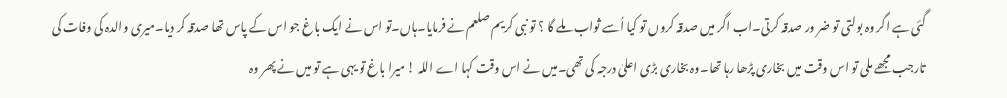گئی ہے اگر وہ بولتی تو ضر ور صدقہ کرتی۔اب اگر میں صدقہ کروں تو کیا اُسے ثواب ملے گا ؟ تو نبی کریم صلعم نے فرمایا۔ہاں۔تو اس نے ایک باغ جو اس کے پاس تھا صدقہ کر دیا۔میری والدہ کی وفات کی تارجب مجھے ملی تو اس وقت میں بخاری پڑھا رہا تھا۔وہ بخاری بڑی اعلیٰ درجہ کی تھی۔میں نے اس وقت کہا اے اللہ ! میرا باغ تو یہی ہے تو میں نے پھر وہ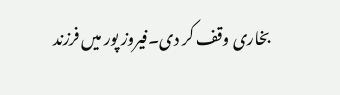بخاری وقف کر دی۔فیروز پور میں فرزند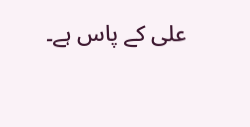علی کے پاس ہے۔